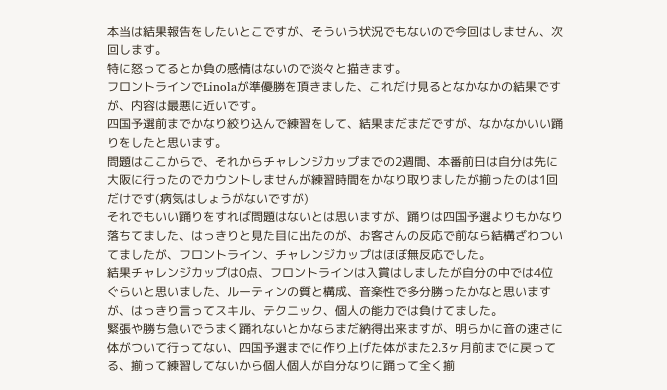本当は結果報告をしたいとこですが、そういう状況でもないので今回はしません、次回します。
特に怒ってるとか負の感情はないので淡々と描きます。
フロントラインでLinolaが準優勝を頂きました、これだけ見るとなかなかの結果ですが、内容は最悪に近いです。
四国予選前までかなり絞り込んで練習をして、結果まだまだですが、なかなかいい踊りをしたと思います。
問題はここからで、それからチャレンジカップまでの2週間、本番前日は自分は先に大阪に行ったのでカウントしませんが練習時間をかなり取りましたが揃ったのは1回だけです(病気はしょうがないですが)
それでもいい踊りをすれば問題はないとは思いますが、踊りは四国予選よりもかなり落ちてました、はっきりと見た目に出たのが、お客さんの反応で前なら結構ざわついてましたが、フロントライン、チャレンジカップはほぼ無反応でした。
結果チャレンジカップは0点、フロントラインは入賞はしましたが自分の中では4位ぐらいと思いました、ルーティンの質と構成、音楽性で多分勝ったかなと思いますが、はっきり言ってスキル、テクニック、個人の能力では負けてました。
緊張や勝ち急いでうまく踊れないとかならまだ納得出来ますが、明らかに音の速さに体がついて行ってない、四国予選までに作り上げた体がまた2.3ヶ月前までに戻ってる、揃って練習してないから個人個人が自分なりに踊って全く揃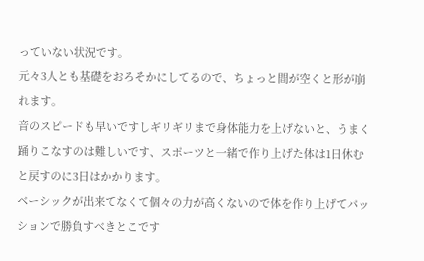っていない状況です。
元々3人とも基礎をおろそかにしてるので、ちょっと間が空くと形が崩れます。
音のスピードも早いですしギリギリまで身体能力を上げないと、うまく踊りこなすのは難しいです、スポーツと一緒で作り上げた体は1日休むと戻すのに3日はかかります。
ベーシックが出来てなくて個々の力が高くないので体を作り上げてパッションで勝負すべきとこです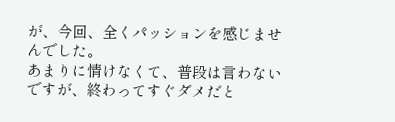が、今回、全くパッションを感じませんでした。
あまりに情けなくて、普段は言わないですが、終わってすぐダメだと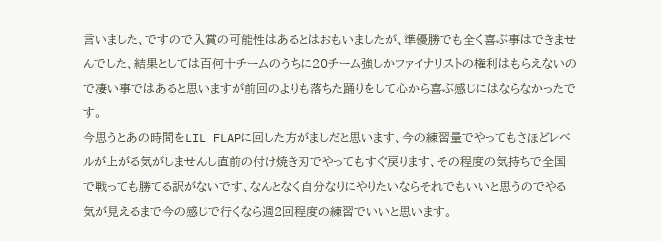言いました、ですので入賞の可能性はあるとはおもいましたが、準優勝でも全く喜ぶ事はできませんでした、結果としては百何十チームのうちに20チーム強しかファイナリストの権利はもらえないので凄い事ではあると思いますが前回のよりも落ちた踊りをして心から喜ぶ感じにはならなかったです。
今思うとあの時間をLIL FLAPに回した方がましだと思います、今の練習量でやってもさほどレベルが上がる気がしませんし直前の付け焼き刃でやってもすぐ戻ります、その程度の気持ちで全国で戦っても勝てる訳がないです、なんとなく自分なりにやりたいならそれでもいいと思うのでやる気が見えるまで今の感じで行くなら週2回程度の練習でいいと思います。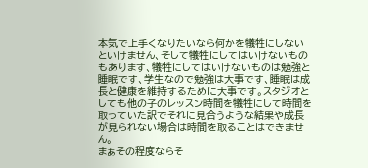本気で上手くなりたいなら何かを犠牲にしないといけません、そして犠牲にしてはいけないものもあります、犠牲にしてはいけないものは勉強と睡眠です、学生なので勉強は大事です、睡眠は成長と健康を維持するために大事です。スタジオとしても他の子のレッスン時間を犠牲にして時間を取っていた訳でそれに見合うような結果や成長が見られない場合は時間を取ることはできません。
まぁその程度ならそ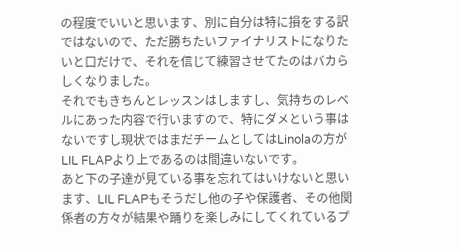の程度でいいと思います、別に自分は特に損をする訳ではないので、ただ勝ちたいファイナリストになりたいと口だけで、それを信じて練習させてたのはバカらしくなりました。
それでもきちんとレッスンはしますし、気持ちのレベルにあった内容で行いますので、特にダメという事はないですし現状ではまだチームとしてはLinolaの方がLIL FLAPより上であるのは間違いないです。
あと下の子達が見ている事を忘れてはいけないと思います、LIL FLAPもそうだし他の子や保護者、その他関係者の方々が結果や踊りを楽しみにしてくれているプ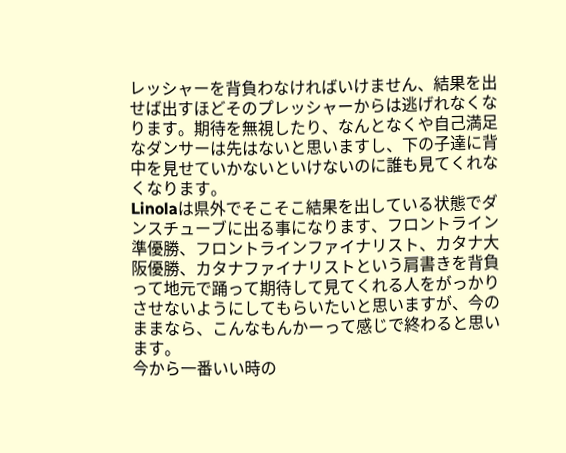レッシャーを背負わなければいけません、結果を出せば出すほどそのプレッシャーからは逃げれなくなります。期待を無視したり、なんとなくや自己満足なダンサーは先はないと思いますし、下の子達に背中を見せていかないといけないのに誰も見てくれなくなります。
Linolaは県外でそこそこ結果を出している状態でダンスチューブに出る事になります、フロントライン準優勝、フロントラインファイナリスト、カタナ大阪優勝、カタナファイナリストという肩書きを背負って地元で踊って期待して見てくれる人をがっかりさせないようにしてもらいたいと思いますが、今のままなら、こんなもんかーって感じで終わると思います。
今から一番いい時の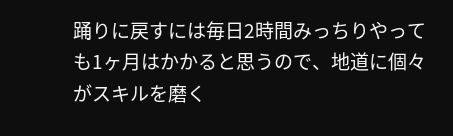踊りに戻すには毎日2時間みっちりやっても1ヶ月はかかると思うので、地道に個々がスキルを磨く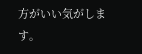方がいい気がします。